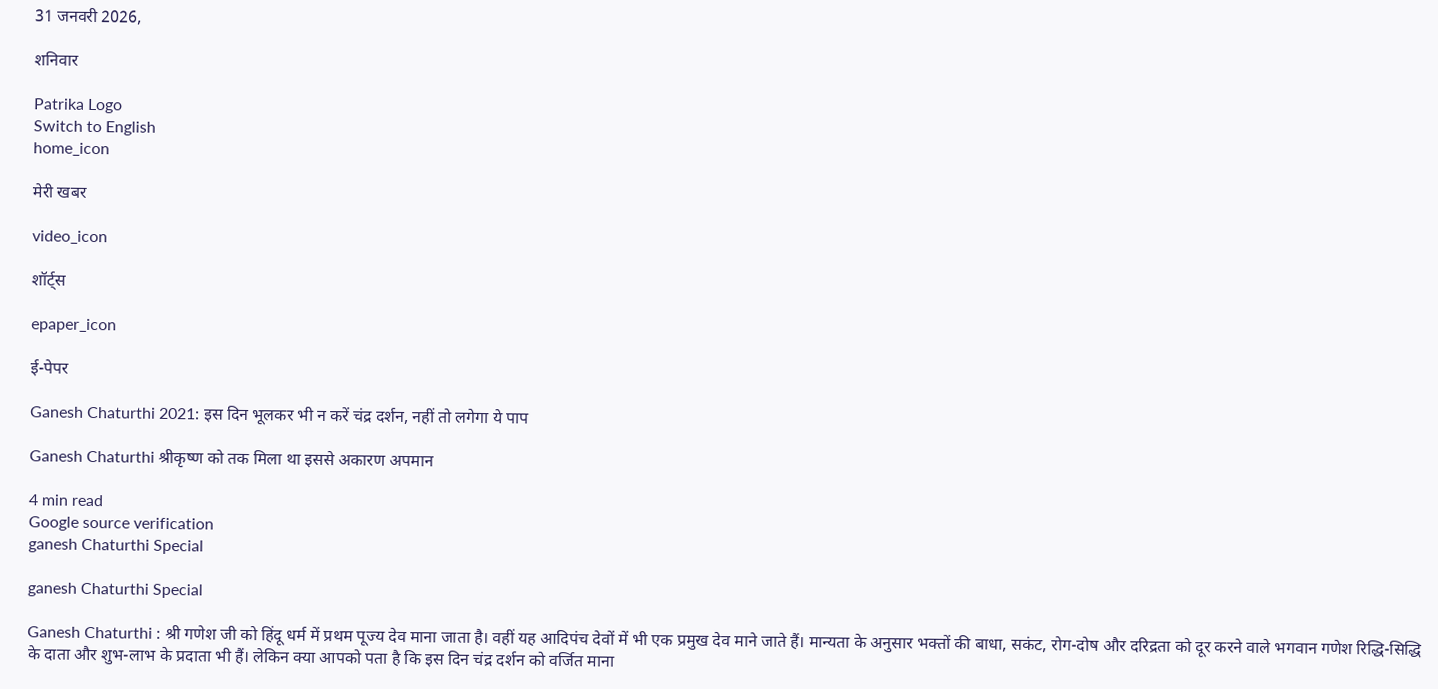31 जनवरी 2026,

शनिवार

Patrika Logo
Switch to English
home_icon

मेरी खबर

video_icon

शॉर्ट्स

epaper_icon

ई-पेपर

Ganesh Chaturthi 2021: इस दिन भूलकर भी न करें चंद्र दर्शन, नहीं तो लगेगा ये पाप

Ganesh Chaturthi श्रीकृष्ण को तक मिला था इससे अकारण अपमान

4 min read
Google source verification
ganesh Chaturthi Special

ganesh Chaturthi Special

Ganesh Chaturthi : श्री गणेश जी को हिंदू धर्म में प्रथम पूज्य देव माना जाता है। वहीं यह आदिपंच देवों में भी एक प्रमुख देव माने जाते हैं। मान्यता के अनुसार भक्‍तों की बाधा, सकंट, रोग-दोष और दरिद्रता को दूर करने वाले भगवान गणेश रिद्धि-सिद्धि के दाता और शुभ-लाभ के प्रदाता भी हैं। लेकिन क्या आपको पता है कि इस दिन चंद्र दर्शन को वर्जित माना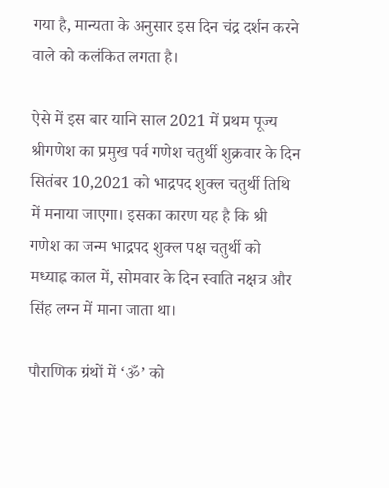गया है, मान्यता के अनुसार इस दिन चंद्र दर्शन करने वाले को कलंकित लगता है।

ऐसे में इस बार यानि साल 2021 में प्रथम पूज्य श्रीगणेश का प्रमुख पर्व गणेश चतुर्थी शुक्रवार के दिन सितंबर 10,2021 को भाद्रपद शुक्ल चतुर्थी तिथि में मनाया जाएगा। इसका कारण यह है कि श्री गणेश का जन्म भाद्रपद शुक्ल पक्ष चतुर्थी को मध्याह्न काल में, सोमवार के दिन स्वाति नक्षत्र और सिंह लग्न में माना जाता था।

पौराणिक ग्रंथों में ‘ॐ’ को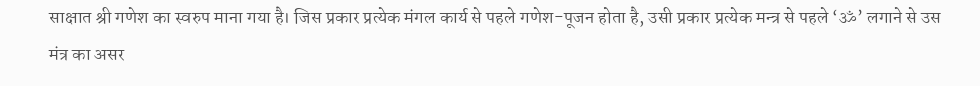साक्षात श्री गणेश का स्वरुप माना गया है। जिस प्रकार प्रत्येक मंगल कार्य से पहले गणेश-पूजन होता है, उसी प्रकार प्रत्येक मन्त्र से पहले ‘ॐ’ लगाने से उस मंत्र का असर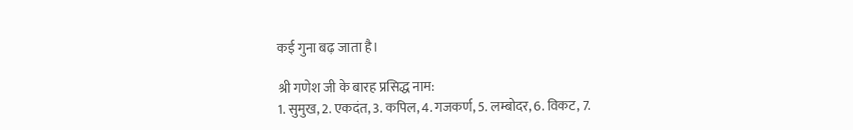कई गुना बढ़ जाता है।

श्री गणेश जी के बारह प्रसिद्ध नाम:
1. सुमुख, 2. एकदंत, 3. कपिल, 4. गजकर्ण, 5. लम्बोदर, 6. विकट, 7.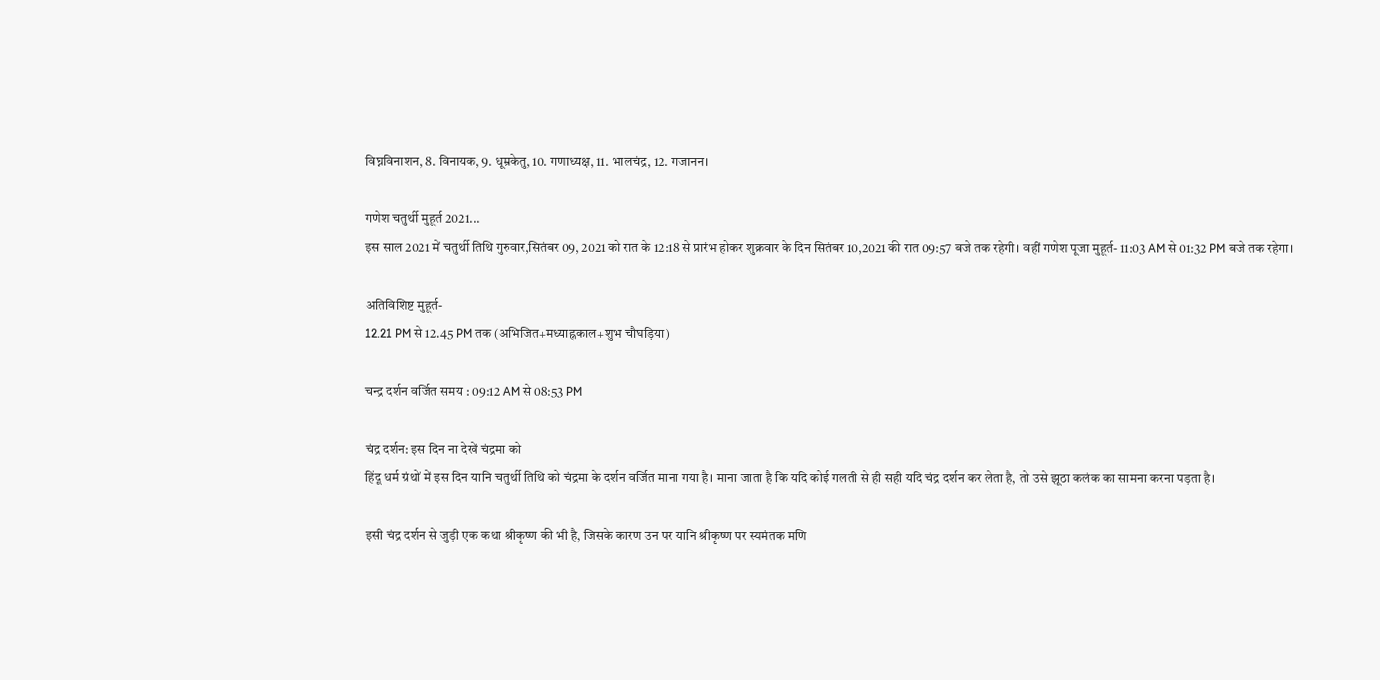विघ्नविनाशन, 8. विनायक, 9. धूम्रकेतु, 10. गणाध्यक्ष, 11. भालचंद्र, 12. गजानन।

गणेश चतुर्थी मुहूर्त 2021...
इस साल 2021 में चतुर्थी तिथि गुरुवार,सितंबर 09, 2021 को रात के 12:18 से प्रारंभ होकर शुक्रवार के दिन सितंबर 10,2021 की रात 09:57 बजे तक रहेगी। वहीं गणेश पूजा मुहूर्त- 11:03 AM से 01:32 PM बजे तक रहेगा।

अतिविशिष्ट मुहूर्त-
12.21 PM से 12.45 PM तक (अभिजित+मध्याह्नकाल+शुभ चौघड़िया)

चन्द्र दर्शन वर्जित समय : 09:12 AM से 08:53 PM

चंद्र दर्शन: इस दिन ना देखें चंद्रमा को
हिंदू धर्म ग्रंथों में इस दिन यानि चतुर्थी तिथि को चंद्रमा के दर्शन वर्जित माना गया है। माना जाता है कि यदि कोई गलती से ही सही यदि चंद्र दर्शन कर लेता है, तो उसे झूठा कलंक का सामना करना पड़ता है।

इसी चंद्र दर्शन से जुड़ी एक कथा श्रीकृष्ण की भी है, जिसके कारण उन पर यानि श्रीकृष्ण पर स्यमंतक मणि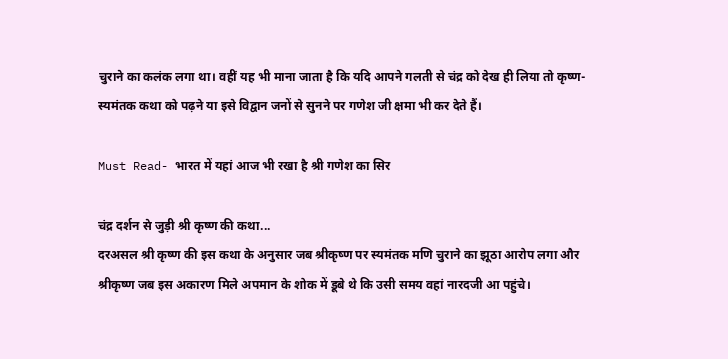चुराने का कलंक लगा था। वहीं यह भी माना जाता है कि यदि आपने गलती से चंद्र को देख ही लिया तो कृष्ण-स्यमंतक कथा को पढ़ने या इसे विद्वान जनों से सुनने पर गणेश जी क्षमा भी कर देते हैं।

Must Read- भारत में यहां आज भी रखा है श्री गणेश का सिर

चंद्र दर्शन से जुड़ी श्री कृष्ण की कथा...
दरअसल श्री कृष्ण की इस कथा के अनुसार जब श्रीकृष्ण पर स्यमंतक मणि चुराने का झूठा आरोप लगा और श्रीकृष्ण जब इस अकारण मिले अपमान के शोक में डूबे थे कि उसी समय वहां नारदजी आ पहुंचे।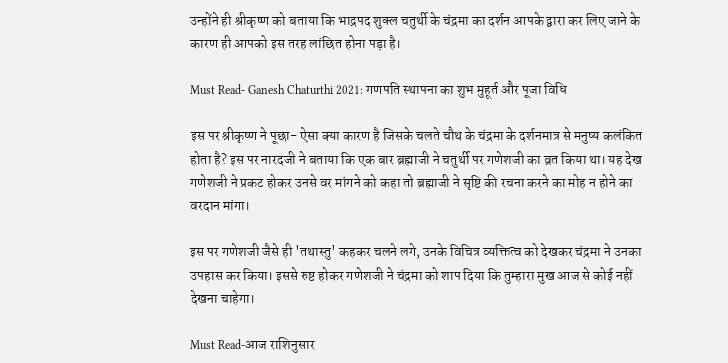उन्होंने ही श्रीकृष्ण को बताया कि भाद्रपद शुक्ल चतुर्थी के चंद्रमा का दर्शन आपके द्वारा कर लिए जाने के कारण ही आपको इस तरह लांछित होना पड़ा है।

Must Read- Ganesh Chaturthi 2021: गणपति स्थापना का शुभ मुहूर्त और पूजा विधि

इस पर श्रीकृष्ण ने पूछा- ऐसा क्या कारण है जिसके चलते चौथ के चंद्रमा के दर्शनमात्र से मनुष्य कलंकित होता है? इस पर नारदजी ने बताया कि एक बार ब्रह्माजी ने चतुर्थी पर गणेशजी का व्रत किया था। यह देख गणेशजी ने प्रकट होकर उनसे वर मांगने को कहा तो ब्रह्माजी ने सृष्टि की रचना करने का मोह न होने का वरदान मांगा।

इस पर गणेशजी जैसे ही 'तथास्तु' कहकर चलने लगे, उनके विचित्र व्यक्तित्व को देखकर चंद्रमा ने उनका उपहास कर किया। इससे रुष्ट होकर गणेशजी ने चंद्रमा को शाप दिया कि तुम्हारा मुख आज से कोई नहीं देखना चाहेगा।

Must Read-आज राशिनुसार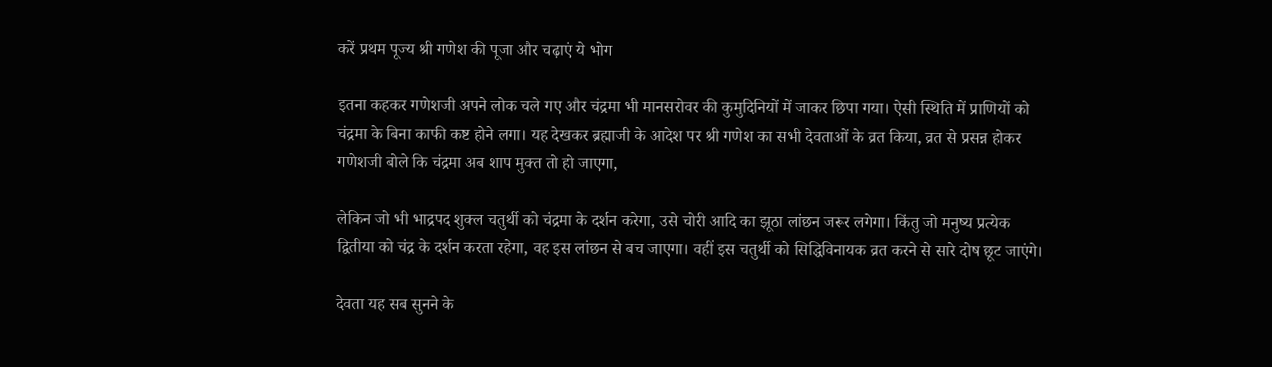करें प्रथम पूज्य श्री गणेश की पूजा और चढ़ाएं ये भोग

इतना कहकर गणेशजी अपने लोक चले गए और चंद्रमा भी मानसरोवर की कुमुदिनियों में जाकर छिपा गया। ऐसी स्थिति में प्राणियों को चंद्रमा के बिना काफी कष्ट होने लगा। यह देखकर ब्रह्माजी के आदेश पर श्री गणेश का सभी देवताओं के व्रत किया, व्रत से प्रसन्न होकर गणेशजी बोले कि चंद्रमा अब शाप मुक्त तो हो जाएगा,

लेकिन जो भी भाद्रपद शुक्ल चतुर्थी को चंद्रमा के दर्शन करेगा, उसे चोरी आदि का झूठा लांछन जरूर लगेगा। किंतु जो मनुष्य प्रत्येक द्वितीया को चंद्र के दर्शन करता रहेगा, वह इस लांछन से बच जाएगा। वहीं इस चतुर्थी को सिद्धिविनायक व्रत करने से सारे दोष छूट जाएंगे।

देवता यह सब सुनने के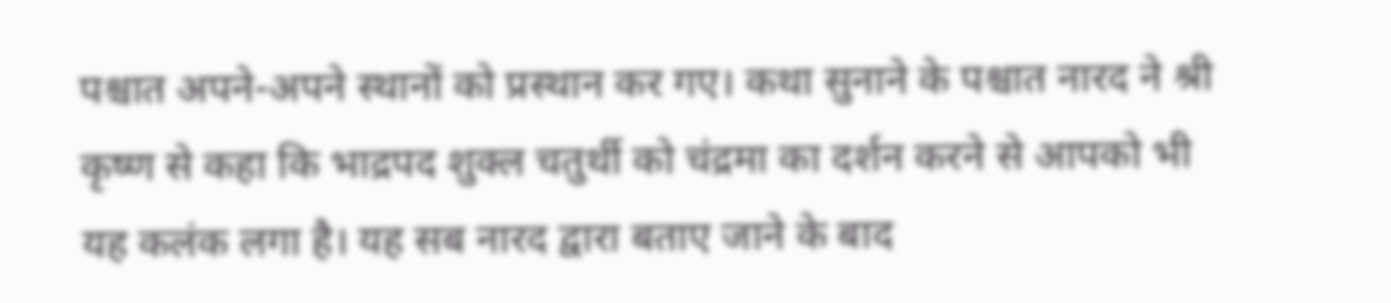पश्चात अपने-अपने स्थानों को प्रस्थान कर गए। कथा सुनाने के पश्चात नारद ने श्री कृष्ण से कहा कि भाद्रपद शुक्ल चतुर्थी को चंद्रमा का दर्शन करने से आपको भी यह कलंक लगा है। यह सब नारद द्वारा बताए जाने के बाद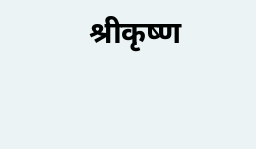श्रीकृष्ण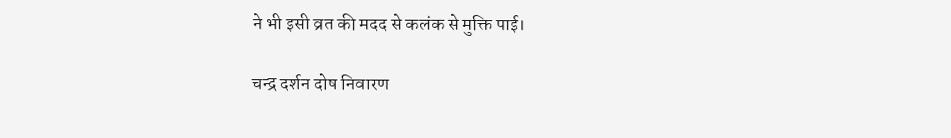ने भी इसी व्रत की मदद से कलंक से मुक्ति पाई।

चन्द्र दर्शन दोष निवारण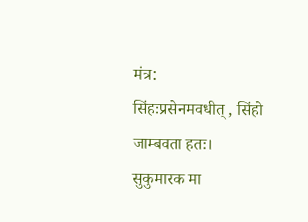मंत्र:
सिंहःप्रसेनमवधीत् , सिंहो जाम्बवता हतः।
सुकुमारक मा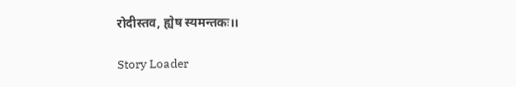रोदीस्तव, ह्येष स्यमन्तकः।।

Story Loader